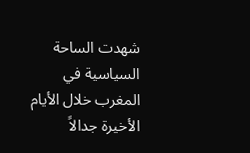شهدت الساحة السياسية في المغرب خلال الأيام الأخيرة جدالاً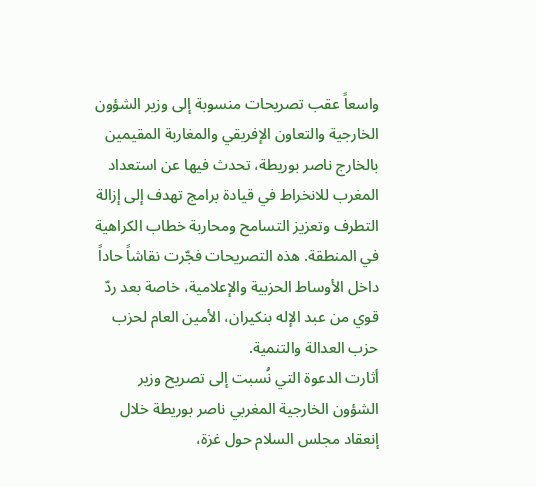واسعاً عقب تصريحات منسوبة إلى وزير الشؤون الخارجية والتعاون الإفريقي والمغاربة المقيمين بالخارج ناصر بوريطة، تحدث فيها عن استعداد المغرب للانخراط في قيادة برامج تهدف إلى إزالة التطرف وتعزيز التسامح ومحاربة خطاب الكراهية في المنطقة. هذه التصريحات فجّرت نقاشاً حاداً داخل الأوساط الحزبية والإعلامية، خاصة بعد ردّ قوي من عبد الإله بنكيران، الأمين العام لحزب حزب العدالة والتنمية.
أثارت الدعوة التي نُسبت إلى تصريح وزير الشؤون الخارجية المغربي ناصر بوريطة خلال إنعقاد مجلس السلام حول غزة،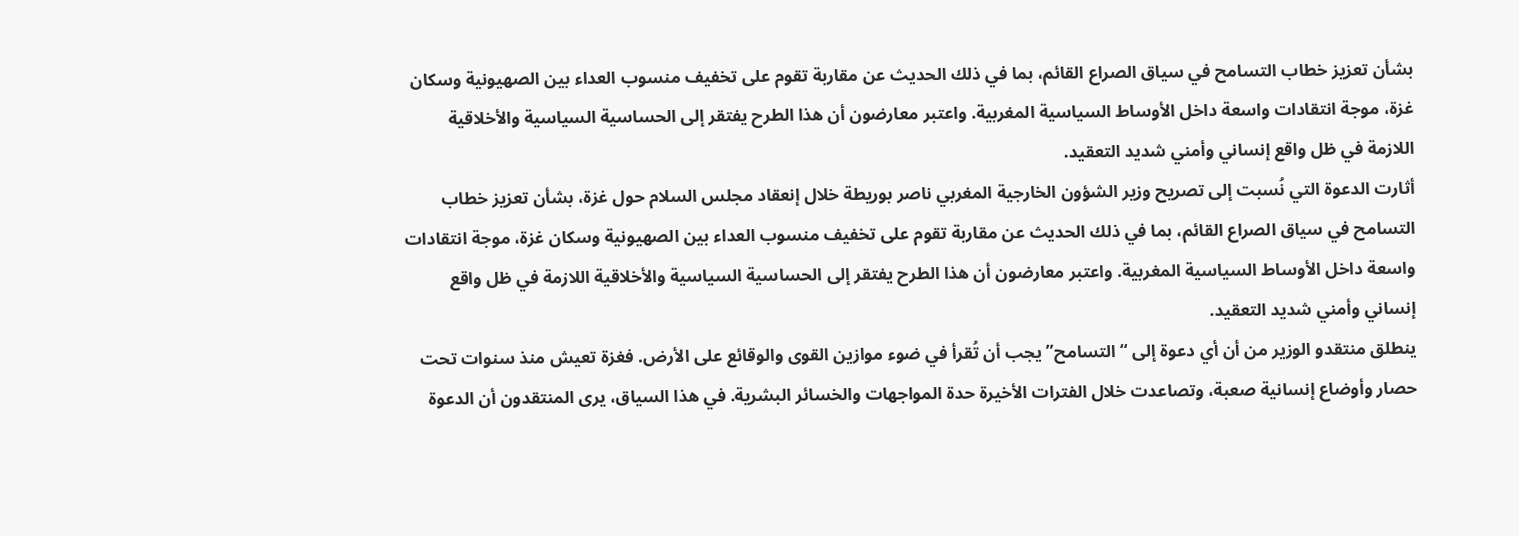بشأن تعزيز خطاب التسامح في سياق الصراع القائم، بما في ذلك الحديث عن مقاربة تقوم على تخفيف منسوب العداء بين الصهيونية وسكان غزة، موجة انتقادات واسعة داخل الأوساط السياسية المغربية. واعتبر معارضون أن هذا الطرح يفتقر إلى الحساسية السياسية والأخلاقية اللازمة في ظل واقع إنساني وأمني شديد التعقيد.
أثارت الدعوة التي نُسبت إلى تصريح وزير الشؤون الخارجية المغربي ناصر بوريطة خلال إنعقاد مجلس السلام حول غزة، بشأن تعزيز خطاب التسامح في سياق الصراع القائم، بما في ذلك الحديث عن مقاربة تقوم على تخفيف منسوب العداء بين الصهيونية وسكان غزة، موجة انتقادات واسعة داخل الأوساط السياسية المغربية. واعتبر معارضون أن هذا الطرح يفتقر إلى الحساسية السياسية والأخلاقية اللازمة في ظل واقع إنساني وأمني شديد التعقيد.
ينطلق منتقدو الوزير من أن أي دعوة إلى “التسامح” يجب أن تُقرأ في ضوء موازين القوى والوقائع على الأرض. فغزة تعيش منذ سنوات تحت حصار وأوضاع إنسانية صعبة، وتصاعدت خلال الفترات الأخيرة حدة المواجهات والخسائر البشرية. في هذا السياق، يرى المنتقدون أن الدعوة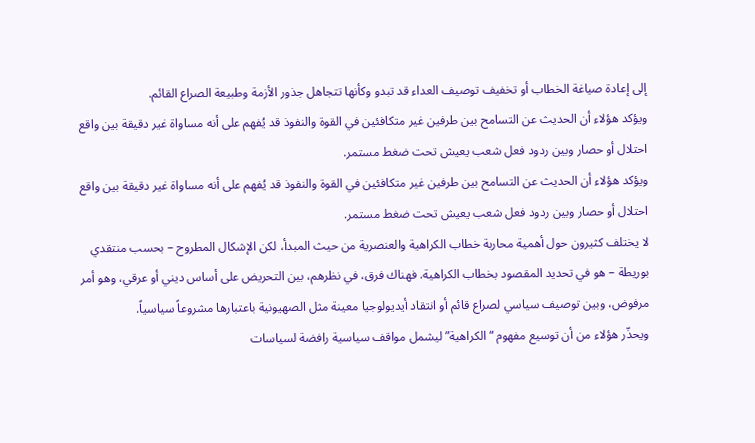إلى إعادة صياغة الخطاب أو تخفيف توصيف العداء قد تبدو وكأنها تتجاهل جذور الأزمة وطبيعة الصراع القائم.
ويؤكد هؤلاء أن الحديث عن التسامح بين طرفين غير متكافئين في القوة والنفوذ قد يُفهم على أنه مساواة غير دقيقة بين واقع احتلال أو حصار وبين ردود فعل شعب يعيش تحت ضغط مستمر.
ويؤكد هؤلاء أن الحديث عن التسامح بين طرفين غير متكافئين في القوة والنفوذ قد يُفهم على أنه مساواة غير دقيقة بين واقع احتلال أو حصار وبين ردود فعل شعب يعيش تحت ضغط مستمر.
لا يختلف كثيرون حول أهمية محاربة خطاب الكراهية والعنصرية من حيث المبدأ، لكن الإشكال المطروح – بحسب منتقدي بوريطة – هو في تحديد المقصود بخطاب الكراهية. فهناك فرق، في نظرهم، بين التحريض على أساس ديني أو عرقي، وهو أمر مرفوض، وبين توصيف سياسي لصراع قائم أو انتقاد أيديولوجيا معينة مثل الصهيونية باعتبارها مشروعاً سياسياً.
ويحذّر هؤلاء من أن توسيع مفهوم “الكراهية” ليشمل مواقف سياسية رافضة لسياسات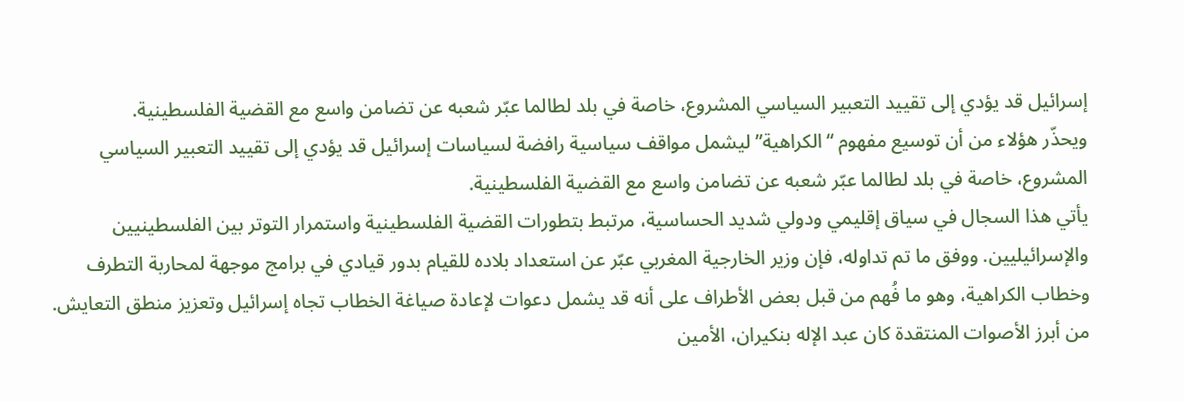إسرائيل قد يؤدي إلى تقييد التعبير السياسي المشروع، خاصة في بلد لطالما عبّر شعبه عن تضامن واسع مع القضية الفلسطينية.
ويحذّر هؤلاء من أن توسيع مفهوم “الكراهية” ليشمل مواقف سياسية رافضة لسياسات إسرائيل قد يؤدي إلى تقييد التعبير السياسي المشروع، خاصة في بلد لطالما عبّر شعبه عن تضامن واسع مع القضية الفلسطينية.
يأتي هذا السجال في سياق إقليمي ودولي شديد الحساسية، مرتبط بتطورات القضية الفلسطينية واستمرار التوتر بين الفلسطينيين والإسرائيليين. ووفق ما تم تداوله، فإن وزير الخارجية المغربي عبّر عن استعداد بلاده للقيام بدور قيادي في برامج موجهة لمحاربة التطرف وخطاب الكراهية، وهو ما فُهم من قبل بعض الأطراف على أنه قد يشمل دعوات لإعادة صياغة الخطاب تجاه إسرائيل وتعزيز منطق التعايش.
من أبرز الأصوات المنتقدة كان عبد الإله بنكيران، الأمين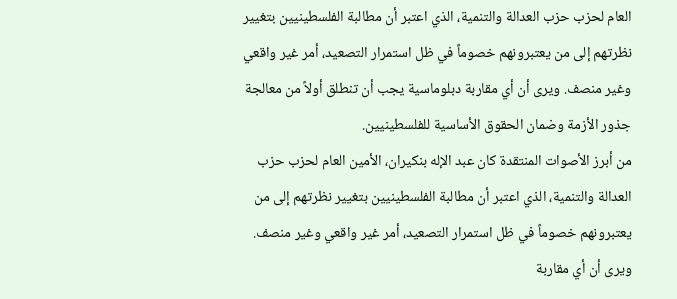العام لحزب حزب العدالة والتنمية، الذي اعتبر أن مطالبة الفلسطينيين بتغيير نظرتهم إلى من يعتبرونهم خصوماً في ظل استمرار التصعيد، أمر غير واقعي وغير منصف. ويرى أن أي مقاربة دبلوماسية يجب أن تنطلق أولاً من معالجة جذور الأزمة وضمان الحقوق الأساسية للفلسطينيين.
من أبرز الأصوات المنتقدة كان عبد الإله بنكيران، الأمين العام لحزب حزب العدالة والتنمية، الذي اعتبر أن مطالبة الفلسطينيين بتغيير نظرتهم إلى من يعتبرونهم خصوماً في ظل استمرار التصعيد، أمر غير واقعي وغير منصف. ويرى أن أي مقاربة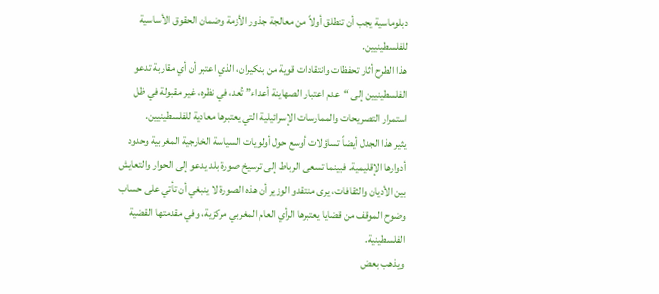دبلوماسية يجب أن تنطلق أولاً من معالجة جذور الأزمة وضمان الحقوق الأساسية للفلسطينيين.
هذا الطرح أثار تحفظات وانتقادات قوية من بنكيران، الذي اعتبر أن أي مقاربة تدعو الفلسطينيين إلى “عدم اعتبار الصهاينة أعداء” تُعد، في نظره، غير مقبولة في ظل استمرار التصريحات والممارسات الإسرائيلية التي يعتبرها معادية للفلسطينيين.
يثير هذا الجدل أيضاً تساؤلات أوسع حول أولويات السياسة الخارجية المغربية وحدود أدوارها الإقليمية. فبينما تسعى الرباط إلى ترسيخ صورة بلد يدعو إلى الحوار والتعايش بين الأديان والثقافات، يرى منتقدو الوزير أن هذه الصورة لا ينبغي أن تأتي على حساب وضوح الموقف من قضايا يعتبرها الرأي العام المغربي مركزية، وفي مقدمتها القضية الفلسطينية.
ويذهب بعض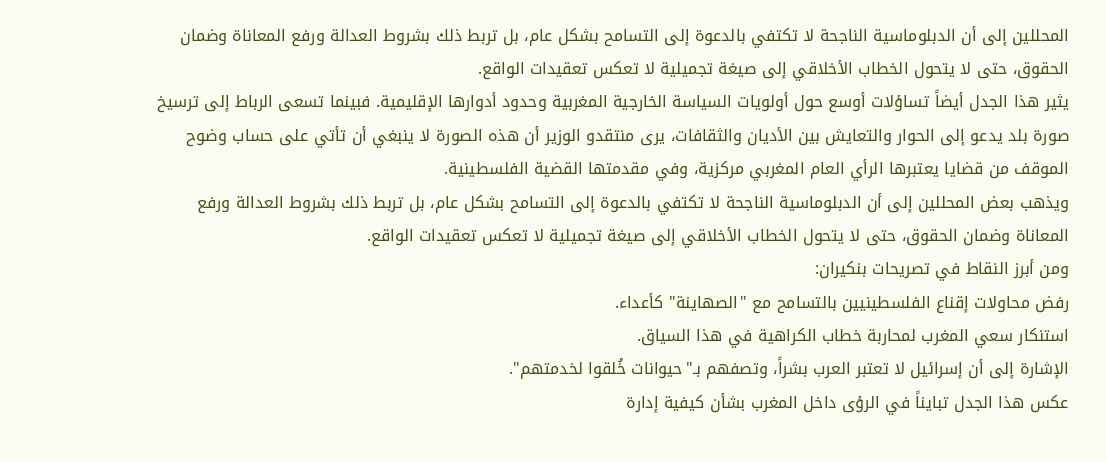المحللين إلى أن الدبلوماسية الناجحة لا تكتفي بالدعوة إلى التسامح بشكل عام، بل تربط ذلك بشروط العدالة ورفع المعاناة وضمان الحقوق، حتى لا يتحول الخطاب الأخلاقي إلى صيغة تجميلية لا تعكس تعقيدات الواقع.
يثير هذا الجدل أيضاً تساؤلات أوسع حول أولويات السياسة الخارجية المغربية وحدود أدوارها الإقليمية. فبينما تسعى الرباط إلى ترسيخ صورة بلد يدعو إلى الحوار والتعايش بين الأديان والثقافات، يرى منتقدو الوزير أن هذه الصورة لا ينبغي أن تأتي على حساب وضوح الموقف من قضايا يعتبرها الرأي العام المغربي مركزية، وفي مقدمتها القضية الفلسطينية.
ويذهب بعض المحللين إلى أن الدبلوماسية الناجحة لا تكتفي بالدعوة إلى التسامح بشكل عام، بل تربط ذلك بشروط العدالة ورفع المعاناة وضمان الحقوق، حتى لا يتحول الخطاب الأخلاقي إلى صيغة تجميلية لا تعكس تعقيدات الواقع.
ومن أبرز النقاط في تصريحات بنكيران:
رفض محاولات إقناع الفلسطينيين بالتسامح مع "الصهاينة" كأعداء.
استنكار سعي المغرب لمحاربة خطاب الكراهية في هذا السياق.
الإشارة إلى أن إسرائيل لا تعتبر العرب بشراً، وتصفهم بـ"حيوانات خُلقوا لخدمتهم".
عكس هذا الجدل تبايناً في الرؤى داخل المغرب بشأن كيفية إدارة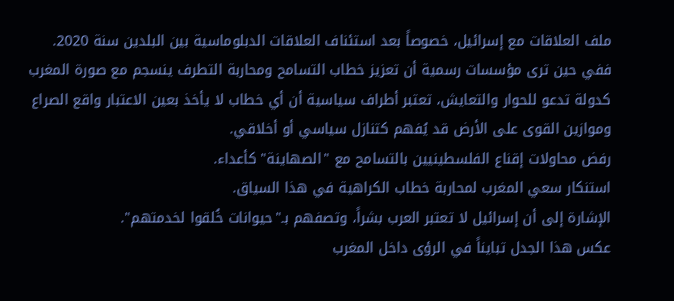ملف العلاقات مع إسرائيل، خصوصاً بعد استئناف العلاقات الدبلوماسية بين البلدين سنة 2020. ففي حين ترى مؤسسات رسمية أن تعزيز خطاب التسامح ومحاربة التطرف ينسجم مع صورة المغرب كدولة تدعو للحوار والتعايش، تعتبر أطراف سياسية أن أي خطاب لا يأخذ بعين الاعتبار واقع الصراع وموازين القوى على الأرض قد يُفهم كتنازل سياسي أو أخلاقي.
رفض محاولات إقناع الفلسطينيين بالتسامح مع "الصهاينة" كأعداء.
استنكار سعي المغرب لمحاربة خطاب الكراهية في هذا السياق.
الإشارة إلى أن إسرائيل لا تعتبر العرب بشراً، وتصفهم بـ"حيوانات خُلقوا لخدمتهم".
عكس هذا الجدل تبايناً في الرؤى داخل المغرب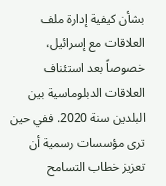بشأن كيفية إدارة ملف العلاقات مع إسرائيل، خصوصاً بعد استئناف العلاقات الدبلوماسية بين البلدين سنة 2020. ففي حين ترى مؤسسات رسمية أن تعزيز خطاب التسامح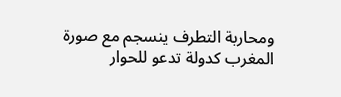ومحاربة التطرف ينسجم مع صورة المغرب كدولة تدعو للحوار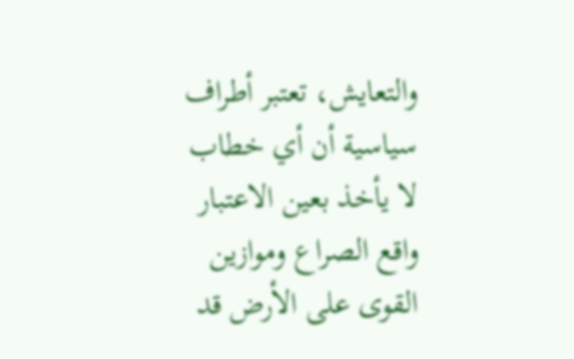والتعايش، تعتبر أطراف سياسية أن أي خطاب لا يأخذ بعين الاعتبار واقع الصراع وموازين القوى على الأرض قد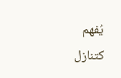يُفهم كتنازل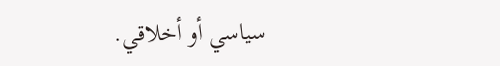سياسي أو أخلاقي.